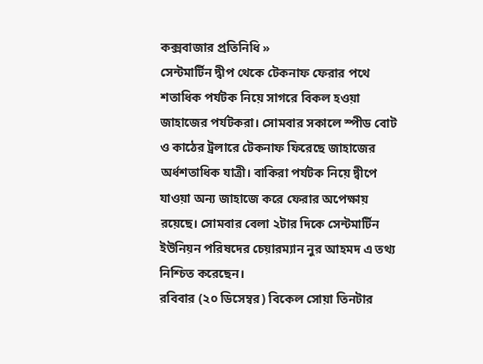কক্সবাজার প্রতিনিধি »
সেন্টমার্টিন দ্বীপ থেকে টেকনাফ ফেরার পথে শতাধিক পর্যটক নিয়ে সাগরে বিকল হওয়া জাহাজের পর্যটকরা। সোমবার সকালে স্পীড বোট ও কাঠের ট্রলারে টেকনাফ ফিরেছে জাহাজের অর্ধশতাধিক যাত্রী। বাকিরা পর্যটক নিয়ে দ্বীপে যাওয়া অন্য জাহাজে করে ফেরার অপেক্ষায় রয়েছে। সোমবার বেলা ২টার দিকে সেন্টমার্টিন ইউনিয়ন পরিষদের চেয়ারম্যান নুর আহমদ এ তথ্য নিশ্চিত করেছেন।
রবিবার (২০ ডিসেম্বর) বিকেল সোয়া তিনটার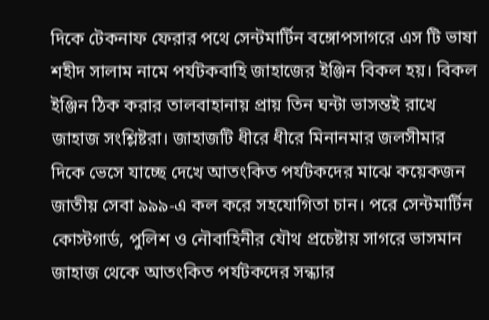দিকে টেকনাফ ফেরার পথে সেন্টমার্টিন বঙ্গোপসাগরে এস টি ভাষা শহীদ সালাম নামে পর্যটকবাহি জাহাজের ইঞ্জিন বিকল হয়। বিকল ইঞ্জিন ঠিক করার তালবাহানায় প্রায় তিন ঘন্টা ভাসন্তই রাখে জাহাজ সংশ্লিষ্টরা। জাহাজটি ধীরে ধীরে মিনানমার জলসীমার দিকে ভেসে যাচ্ছে দেখে আতংকিত পর্যটকদের মাঝে কয়েকজন জাতীয় সেবা ৯৯৯-এ কল করে সহযোগিতা চান। পরে সেন্টমার্টিন কোস্টগার্ড, পুলিশ ও নৌবাহিনীর যৌথ প্রচেষ্টায় সাগরে ভাসমান জাহাজ থেকে আতংকিত পর্যটকদের সন্ধ্যার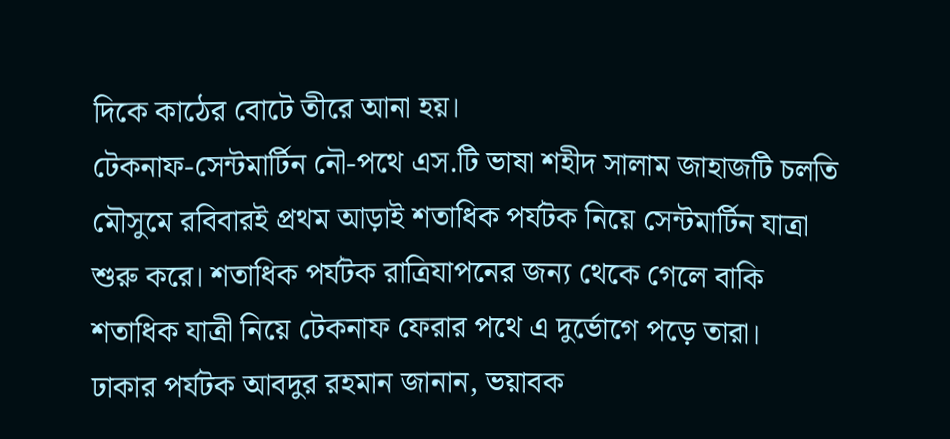দিকে কাঠের বোটে তীরে আনা হয়।
টেকনাফ-সেন্টমার্টিন নৌ-পথে এস.টি ভাষা শহীদ সালাম জাহাজটি চলতি মৌসুমে রবিবারই প্রথম আড়াই শতাধিক পর্যটক নিয়ে সেন্টমার্টিন যাত্রা শুরু করে। শতাধিক পর্যটক রাত্রিযাপনের জন্য থেকে গেলে বাকি শতাধিক যাত্রী নিয়ে টেকনাফ ফেরার পথে এ দুর্ভোগে পড়ে তারা।
ঢাকার পর্যটক আবদুর রহমান জানান, ভয়াবক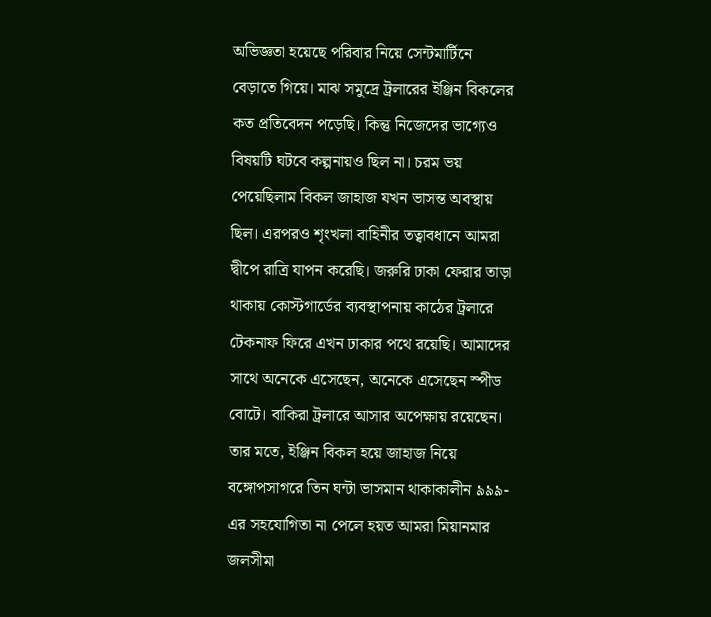অভিজ্ঞতা হয়েছে পরিবার নিয়ে সেন্টমার্টিনে বেড়াতে গিয়ে। মাঝ সমুদ্রে ট্রলারের ইঞ্জিন বিকলের কত প্রতিবেদন পড়েছি। কিন্তু নিজেদের ভাগ্যেও বিষয়টি ঘটবে কল্পনায়ও ছিল না। চরম ভয় পেয়েছিলাম বিকল জাহাজ যখন ভাসন্ত অবস্থায় ছিল। এরপরও শৃংখলা বাহিনীর তত্বাবধানে আমরা দ্বীপে রাত্রি যাপন করেছি। জরুরি ঢাকা ফেরার তাড়া থাকায় কোস্টগার্ডের ব্যবস্থাপনায় কাঠের ট্রলারে টেকনাফ ফিরে এখন ঢাকার পথে রয়েছি। আমাদের সাথে অনেকে এসেছেন, অনেকে এসেছেন স্পীড বোটে। বাকিরা ট্রলারে আসার অপেক্ষায় রয়েছেন।
তার মতে, ইঞ্জিন বিকল হয়ে জাহাজ নিয়ে বঙ্গোপসাগরে তিন ঘন্টা ভাসমান থাকাকালীন ৯৯৯-এর সহযোগিতা না পেলে হয়ত আমরা মিয়ানমার জলসীমা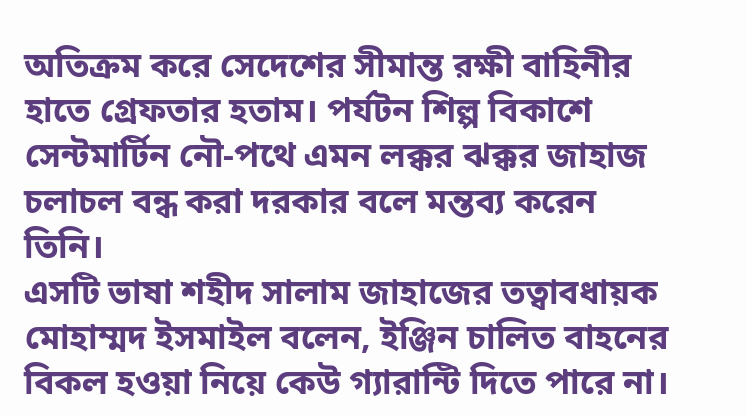অতিক্রম করে সেদেশের সীমান্ত রক্ষী বাহিনীর হাতে গ্রেফতার হতাম। পর্যটন শিল্প বিকাশে সেন্টমার্টিন নৌ-পথে এমন লক্কর ঝক্কর জাহাজ চলাচল বন্ধ করা দরকার বলে মন্তব্য করেন তিনি।
এসটি ভাষা শহীদ সালাম জাহাজের তত্বাবধায়ক মোহাম্মদ ইসমাইল বলেন, ইঞ্জিন চালিত বাহনের বিকল হওয়া নিয়ে কেউ গ্যারান্টি দিতে পারে না।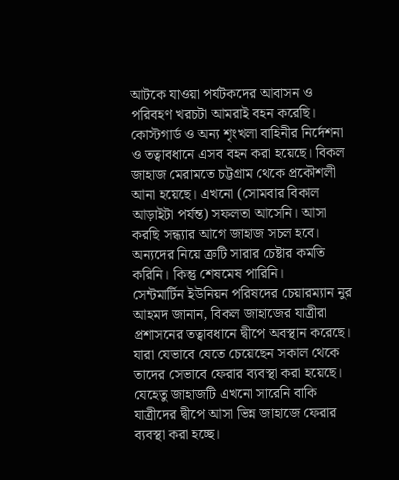আটকে যাওয়া পর্যটকদের আবাসন ও পরিবহণ খরচটা আমরাই বহন করেছি। কোস্টগার্ড ও অন্য শৃংখলা বাহিনীর নির্দেশনা ও তত্বাবধানে এসব বহন করা হয়েছে। বিকল জাহাজ মেরামতে চট্টগ্রাম থেকে প্রকৌশলী আনা হয়েছে। এখনো (সোমবার বিকাল আড়াইটা পর্যন্ত) সফলতা আসেনি। আসা করছি সন্ধ্যার আগে জাহাজ সচল হবে। অন্যদের নিয়ে ত্রুটি সারার চেষ্টার কমতি করিনি। কিন্তু শেষমেষ পারিনি।
সেন্টমার্টিন ইউনিয়ন পরিষদের চেয়ারম্যান নুর আহমদ জানান, বিকল জাহাজের যাত্রীরা প্রশাসনের তত্বাবধানে দ্বীপে অবস্থান করেছে। যারা যেভাবে যেতে চেয়েছেন সকাল থেকে তাদের সেভাবে ফেরার ব্যবস্থা করা হয়েছে। যেহেতু জাহাজটি এখনো সারেনি বাকি যাত্রীদের দ্বীপে আসা ভিন্ন জাহাজে ফেরার ব্যবস্থা করা হচ্ছে।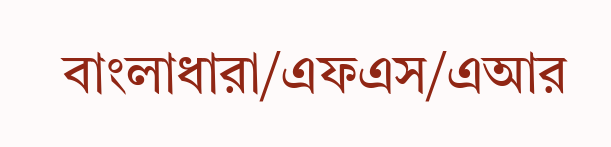বাংলাধারা/এফএস/এআর